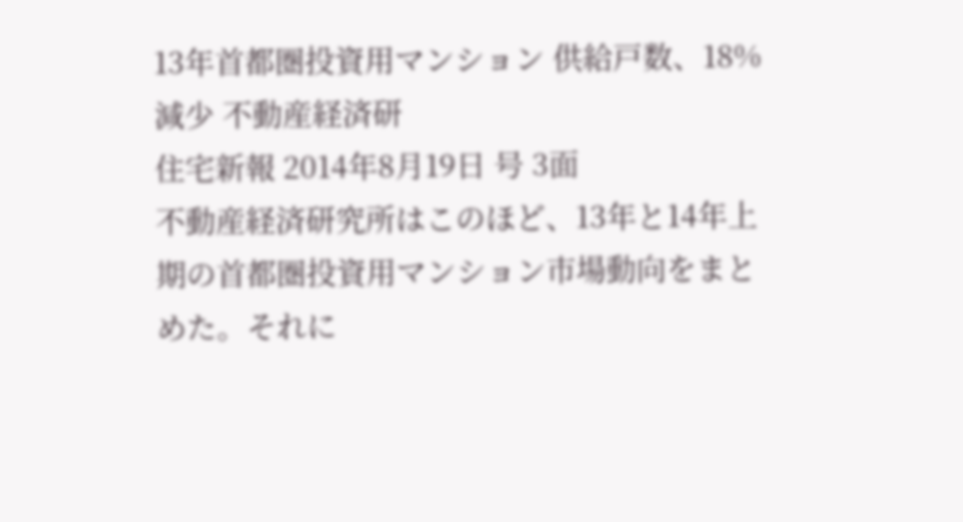13年首都圏投資用マンション 供給戸数、18%減少 不動産経済研
住宅新報 2014年8月19日 号 3面
不動産経済研究所はこのほど、13年と14年上期の首都圏投資用マンション市場動向をまとめた。それに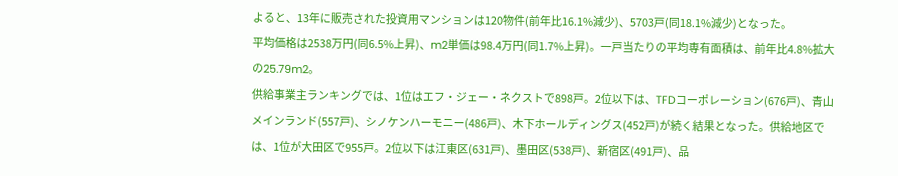よると、13年に販売された投資用マンションは120物件(前年比16.1%減少)、5703戸(同18.1%減少)となった。
平均価格は2538万円(同6.5%上昇)、m2単価は98.4万円(同1.7%上昇)。一戸当たりの平均専有面積は、前年比4.8%拡大の25.79m2。
供給事業主ランキングでは、1位はエフ・ジェー・ネクストで898戸。2位以下は、TFDコーポレーション(676戸)、青山メインランド(557戸)、シノケンハーモニー(486戸)、木下ホールディングス(452戸)が続く結果となった。供給地区では、1位が大田区で955戸。2位以下は江東区(631戸)、墨田区(538戸)、新宿区(491戸)、品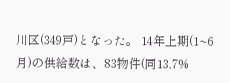川区(349戸)となった。 14年上期(1~6月)の供給数は、83物件(同13.7%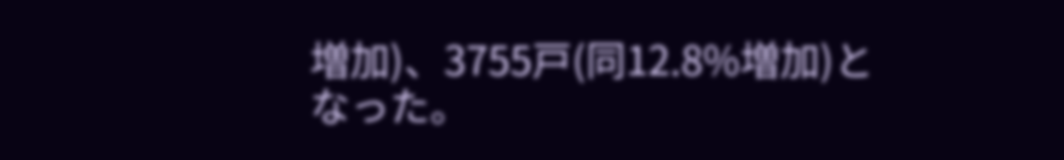増加)、3755戸(同12.8%増加)となった。